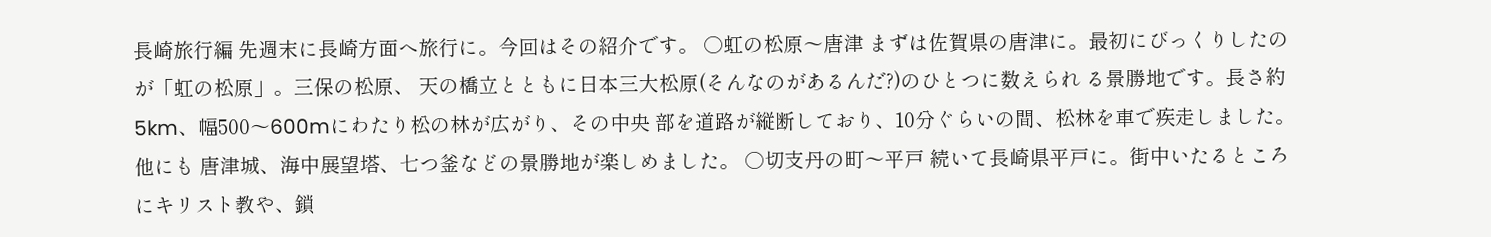長崎旅行編 先週末に長崎方面へ旅行に。今回はその紹介です。 ○虹の松原〜唐津 まずは佐賀県の唐津に。最初にびっくりしたのが「虹の松原」。三保の松原、 天の橋立とともに日本三大松原(そんなのがあるんだ?)のひとつに数えられ る景勝地です。長さ約5km、幅500〜600mにわたり松の林が広がり、その中央 部を道路が縦断しており、10分ぐらいの間、松林を車で疾走しました。他にも 唐津城、海中展望塔、七つ釜などの景勝地が楽しめました。 ○切支丹の町〜平戸 続いて長崎県平戸に。街中いたるところにキリスト教や、鎖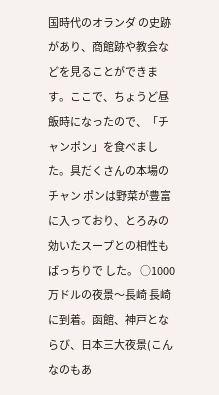国時代のオランダ の史跡があり、商館跡や教会などを見ることができます。ここで、ちょうど昼 飯時になったので、「チャンポン」を食べました。具だくさんの本場のチャン ポンは野菜が豊富に入っており、とろみの効いたスープとの相性もばっちりで した。 ○1000万ドルの夜景〜長崎 長崎に到着。函館、神戸とならび、日本三大夜景(こんなのもあ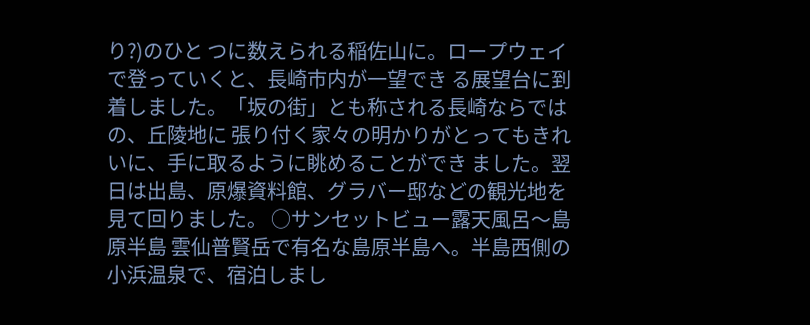り?)のひと つに数えられる稲佐山に。ロープウェイで登っていくと、長崎市内が一望でき る展望台に到着しました。「坂の街」とも称される長崎ならではの、丘陵地に 張り付く家々の明かりがとってもきれいに、手に取るように眺めることができ ました。翌日は出島、原爆資料館、グラバー邸などの観光地を見て回りました。 ○サンセットビュー露天風呂〜島原半島 雲仙普賢岳で有名な島原半島へ。半島西側の小浜温泉で、宿泊しまし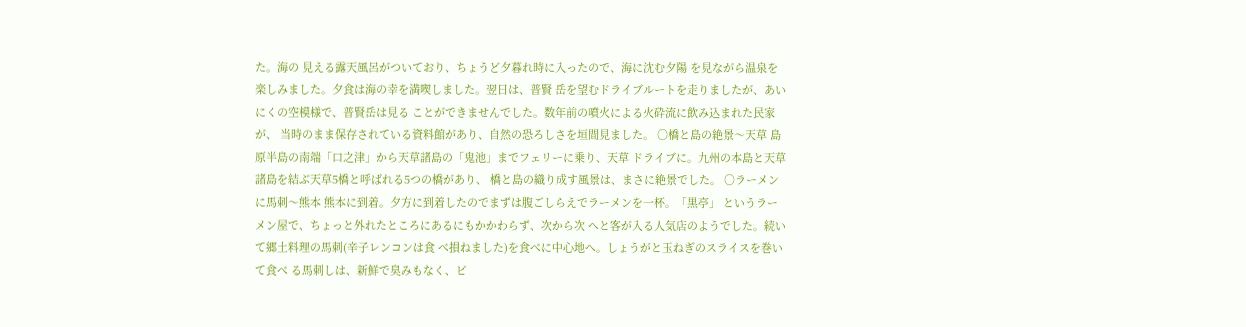た。海の 見える露天風呂がついており、ちょうど夕暮れ時に入ったので、海に沈む夕陽 を見ながら温泉を楽しみました。夕食は海の幸を満喫しました。翌日は、普賢 岳を望むドライブルートを走りましたが、あいにくの空模様で、普賢岳は見る ことができませんでした。数年前の噴火による火砕流に飲み込まれた民家が、 当時のまま保存されている資料館があり、自然の恐ろしさを垣間見ました。 ○橋と島の絶景〜天草 島原半島の南端「口之津」から天草諸島の「鬼池」までフェリーに乗り、天草 ドライブに。九州の本島と天草諸島を結ぶ天草5橋と呼ばれる5つの橋があり、 橋と島の織り成す風景は、まさに絶景でした。 ○ラーメンに馬刺〜熊本 熊本に到着。夕方に到着したのでまずは腹ごしらえでラーメンを一杯。「黒亭」 というラーメン屋で、ちょっと外れたところにあるにもかかわらず、次から次 へと客が入る人気店のようでした。続いて郷土料理の馬刺(辛子レンコンは食 べ損ねました)を食べに中心地へ。しょうがと玉ねぎのスライスを巻いて食べ る馬刺しは、新鮮で臭みもなく、ビ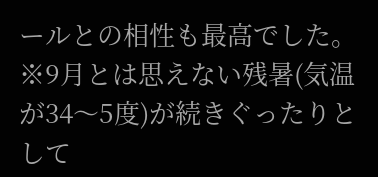ールとの相性も最高でした。 ※9月とは思えない残暑(気温が34〜5度)が続きぐったりとして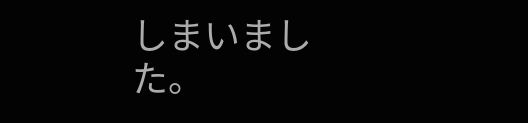しまいました。